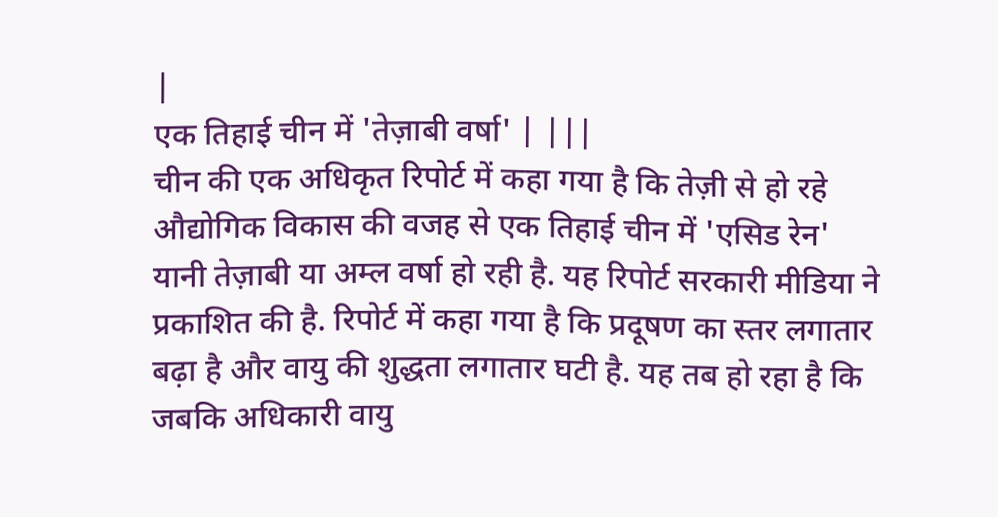|
एक तिहाई चीन में 'तेज़ाबी वर्षा' | |||
चीन की एक अधिकृत रिपोर्ट में कहा गया है कि तेज़ी से हो रहे औद्योगिक विकास की वजह से एक तिहाई चीन में 'एसिड रेन' यानी तेज़ाबी या अम्ल वर्षा हो रही है. यह रिपोर्ट सरकारी मीडिया ने प्रकाशित की है. रिपोर्ट में कहा गया है कि प्रदूषण का स्तर लगातार बढ़ा है और वायु की शुद्धता लगातार घटी है. यह तब हो रहा है कि जबकि अधिकारी वायु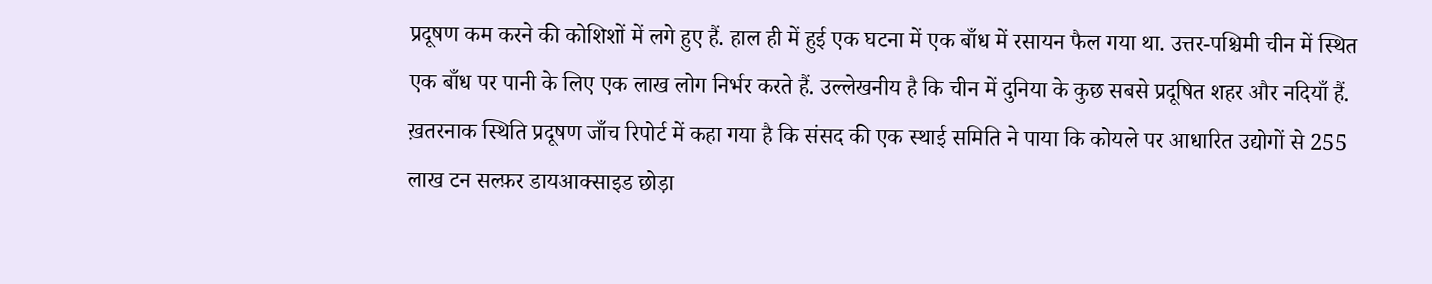प्रदूषण कम करने की कोशिशों में लगे हुए हैं. हाल ही में हुई एक घटना में एक बाँध में रसायन फैल गया था. उत्तर-पश्चिमी चीन में स्थित एक बाँध पर पानी के लिए एक लाख लोग निर्भर करते हैं. उल्लेखनीय है कि चीन में दुनिया के कुछ सबसे प्रदूषित शहर और नदियाँ हैं. ख़तरनाक स्थिति प्रदूषण जाँच रिपोर्ट में कहा गया है कि संसद की एक स्थाई समिति ने पाया कि कोयले पर आधारित उद्योगों से 255 लाख टन सल्फ़र डायआक्साइड छोड़ा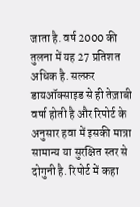जाता है. वर्ष 2000 की तुलना में यह 27 प्रतिशत अधिक है. सल्फ़र डायऑक्साइड से ही तेज़ाबी वर्षा होती है और रिपोर्ट के अनुसार हवा में इसकी मात्रा सामान्य या सुरक्षित स्तर से दोगुनी है. रिपोर्ट में कहा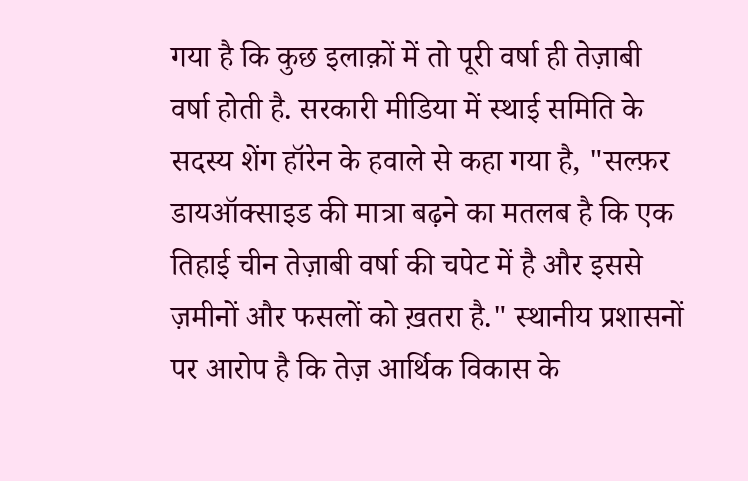गया है कि कुछ इलाक़ों में तो पूरी वर्षा ही तेज़ाबी वर्षा होती है. सरकारी मीडिया में स्थाई समिति के सदस्य शेंग हॉरेन के हवाले से कहा गया है, "सल्फ़र डायऑक्साइड की मात्रा बढ़ने का मतलब है कि एक तिहाई चीन तेज़ाबी वर्षा की चपेट में है और इससे ज़मीनों और फसलों को ख़तरा है." स्थानीय प्रशासनों पर आरोप है कि तेज़ आर्थिक विकास के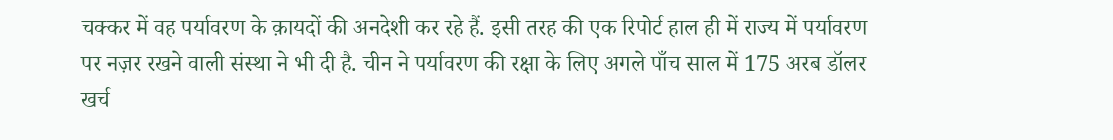चक्कर में वह पर्यावरण के क़ायदों की अनदेशी कर रहे हैं. इसी तरह की एक रिपोर्ट हाल ही में राज्य में पर्यावरण पर नज़र रखने वाली संस्था ने भी दी है. चीन ने पर्यावरण की रक्षा के लिए अगले पाँच साल में 175 अरब डॉलर खर्च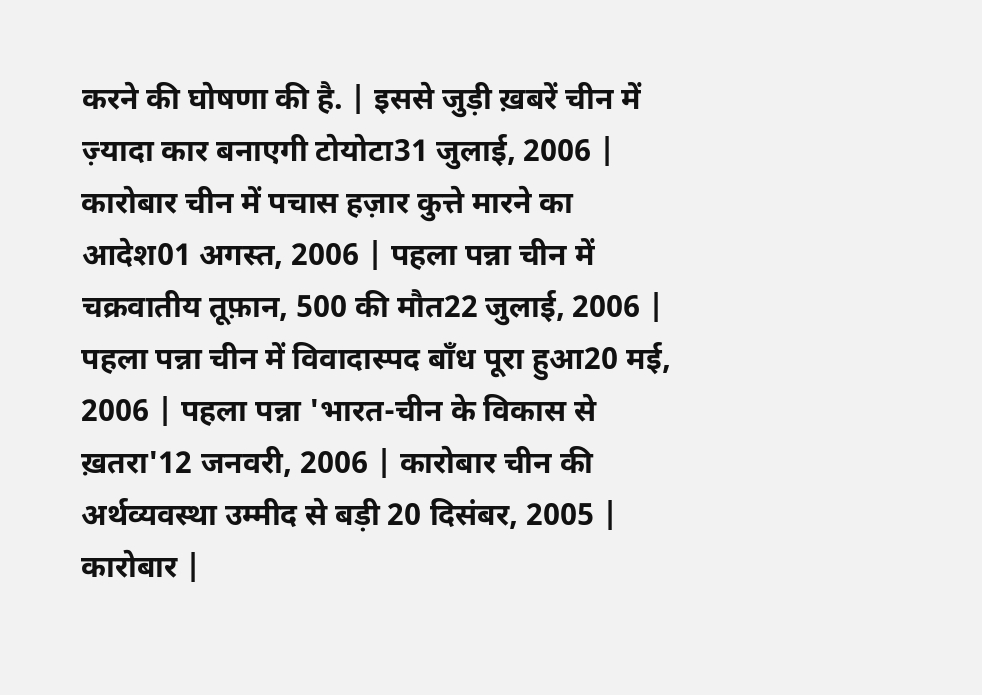करने की घोषणा की है. | इससे जुड़ी ख़बरें चीन में ज़्यादा कार बनाएगी टोयोटा31 जुलाई, 2006 | कारोबार चीन में पचास हज़ार कुत्ते मारने का आदेश01 अगस्त, 2006 | पहला पन्ना चीन में चक्रवातीय तूफ़ान, 500 की मौत22 जुलाई, 2006 | पहला पन्ना चीन में विवादास्पद बाँध पूरा हुआ20 मई, 2006 | पहला पन्ना 'भारत-चीन के विकास से ख़तरा'12 जनवरी, 2006 | कारोबार चीन की अर्थव्यवस्था उम्मीद से बड़ी 20 दिसंबर, 2005 | कारोबार |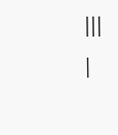|||
|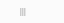|||